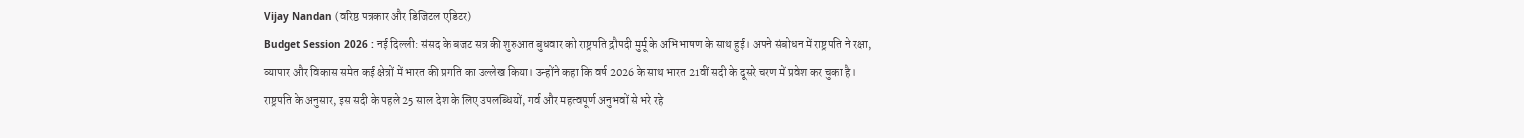Vijay Nandan (वरिष्ठ पत्रकार और डिजिटल एडिटर)
Budget Session 2026 : नई दिल्ली: संसद के बजट सत्र की शुरुआत बुधवार को राष्ट्रपति द्रौपदी मुर्मू के अभिभाषण के साथ हुई। अपने संबोधन में राष्ट्रपति ने रक्षा, व्यापार और विकास समेत कई क्षेत्रों में भारत की प्रगति का उल्लेख किया। उन्होंने कहा कि वर्ष 2026 के साथ भारत 21वीं सदी के दूसरे चरण में प्रवेश कर चुका है। राष्ट्रपति के अनुसार, इस सदी के पहले 25 साल देश के लिए उपलब्धियों, गर्व और महत्वपूर्ण अनुभवों से भरे रहे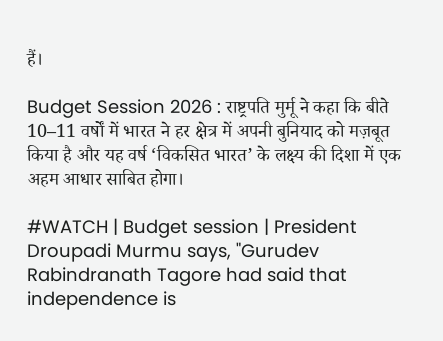हैं।

Budget Session 2026 : राष्ट्रपति मुर्मू ने कहा कि बीते 10–11 वर्षों में भारत ने हर क्षेत्र में अपनी बुनियाद को मज़बूत किया है और यह वर्ष ‘विकसित भारत’ के लक्ष्य की दिशा में एक अहम आधार साबित होगा।

#WATCH | Budget session | President Droupadi Murmu says, "Gurudev Rabindranath Tagore had said that independence is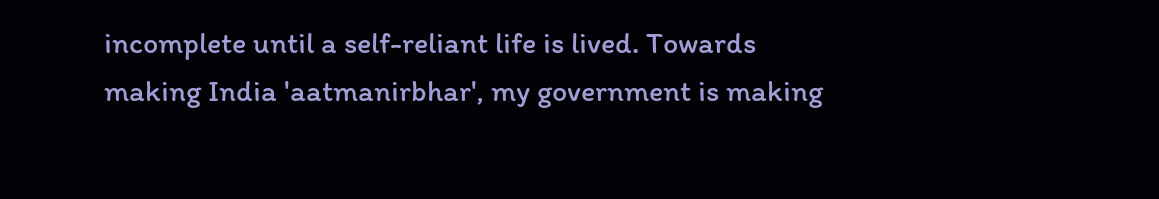incomplete until a self-reliant life is lived. Towards making India 'aatmanirbhar', my government is making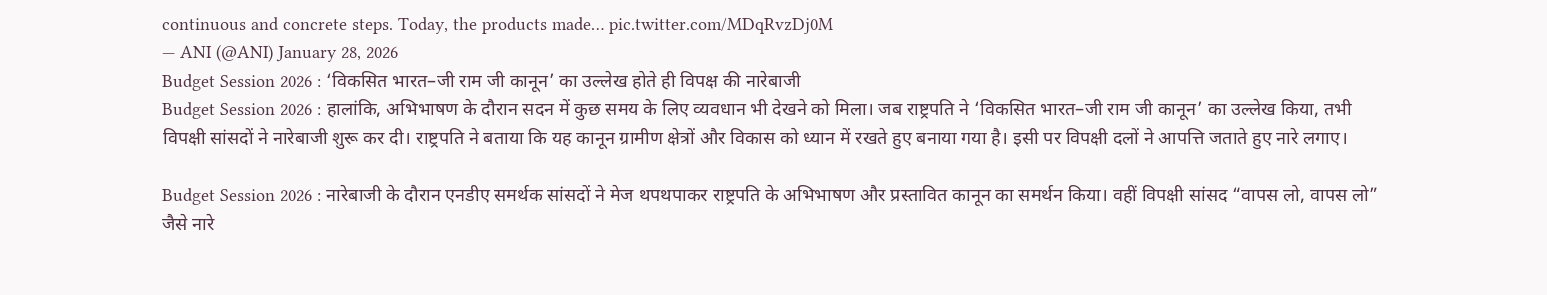continuous and concrete steps. Today, the products made… pic.twitter.com/MDqRvzDj0M
— ANI (@ANI) January 28, 2026
Budget Session 2026 : ‘विकसित भारत–जी राम जी कानून’ का उल्लेख होते ही विपक्ष की नारेबाजी
Budget Session 2026 : हालांकि, अभिभाषण के दौरान सदन में कुछ समय के लिए व्यवधान भी देखने को मिला। जब राष्ट्रपति ने ‘विकसित भारत–जी राम जी कानून’ का उल्लेख किया, तभी विपक्षी सांसदों ने नारेबाजी शुरू कर दी। राष्ट्रपति ने बताया कि यह कानून ग्रामीण क्षेत्रों और विकास को ध्यान में रखते हुए बनाया गया है। इसी पर विपक्षी दलों ने आपत्ति जताते हुए नारे लगाए।

Budget Session 2026 : नारेबाजी के दौरान एनडीए समर्थक सांसदों ने मेज थपथपाकर राष्ट्रपति के अभिभाषण और प्रस्तावित कानून का समर्थन किया। वहीं विपक्षी सांसद “वापस लो, वापस लो” जैसे नारे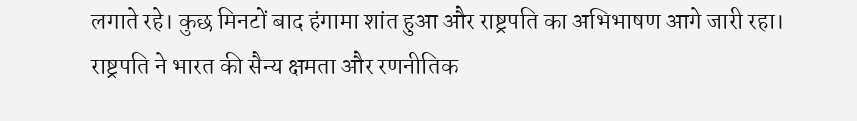लगाते रहे। कुछ मिनटों बाद हंगामा शांत हुआ और राष्ट्रपति का अभिभाषण आगे जारी रहा।
राष्ट्रपति ने भारत की सैन्य क्षमता और रणनीतिक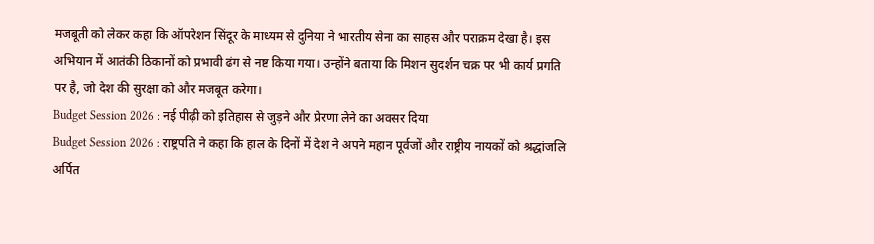मजबूती को लेकर कहा कि ऑपरेशन सिंदूर के माध्यम से दुनिया ने भारतीय सेना का साहस और पराक्रम देखा है। इस अभियान में आतंकी ठिकानों को प्रभावी ढंग से नष्ट किया गया। उन्होंने बताया कि मिशन सुदर्शन चक्र पर भी कार्य प्रगति पर है, जो देश की सुरक्षा को और मजबूत करेगा।
Budget Session 2026 : नई पीढ़ी को इतिहास से जुड़ने और प्रेरणा लेने का अवसर दिया
Budget Session 2026 : राष्ट्रपति ने कहा कि हाल के दिनों में देश ने अपने महान पूर्वजों और राष्ट्रीय नायकों को श्रद्धांजलि अर्पित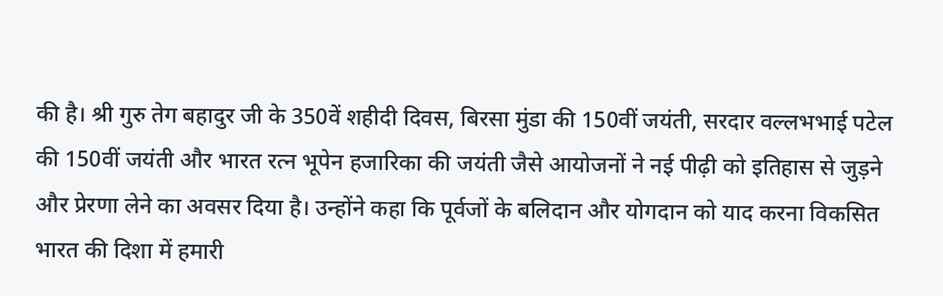की है। श्री गुरु तेग बहादुर जी के 350वें शहीदी दिवस, बिरसा मुंडा की 150वीं जयंती, सरदार वल्लभभाई पटेल की 150वीं जयंती और भारत रत्न भूपेन हजारिका की जयंती जैसे आयोजनों ने नई पीढ़ी को इतिहास से जुड़ने और प्रेरणा लेने का अवसर दिया है। उन्होंने कहा कि पूर्वजों के बलिदान और योगदान को याद करना विकसित भारत की दिशा में हमारी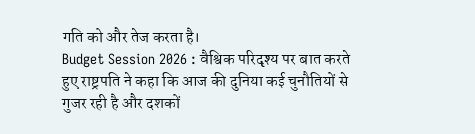गति को और तेज करता है।
Budget Session 2026 : वैश्विक परिदृश्य पर बात करते हुए राष्ट्रपति ने कहा कि आज की दुनिया कई चुनौतियों से गुजर रही है और दशकों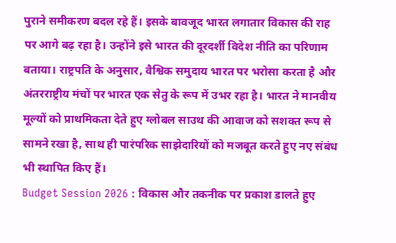पुराने समीकरण बदल रहे हैं। इसके बावजूद भारत लगातार विकास की राह पर आगे बढ़ रहा है। उन्होंने इसे भारत की दूरदर्शी विदेश नीति का परिणाम बताया। राष्ट्रपति के अनुसार, वैश्विक समुदाय भारत पर भरोसा करता है और अंतरराष्ट्रीय मंचों पर भारत एक सेतु के रूप में उभर रहा है। भारत ने मानवीय मूल्यों को प्राथमिकता देते हुए ग्लोबल साउथ की आवाज को सशक्त रूप से सामने रखा है, साथ ही पारंपरिक साझेदारियों को मजबूत करते हुए नए संबंध भी स्थापित किए हैं।
Budget Session 2026 : विकास और तकनीक पर प्रकाश डालते हुए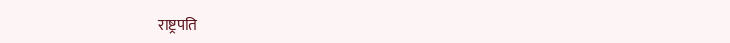राष्ट्रपति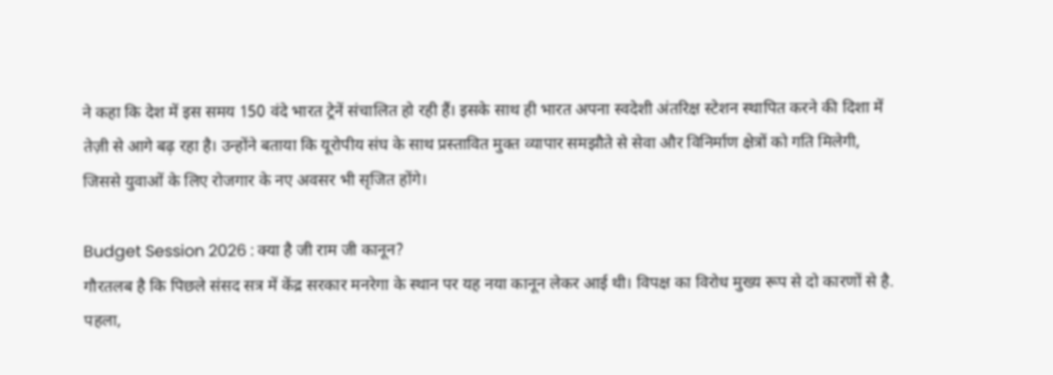ने कहा कि देश में इस समय 150 वंदे भारत ट्रेनें संचालित हो रही हैं। इसके साथ ही भारत अपना स्वदेशी अंतरिक्ष स्टेशन स्थापित करने की दिशा में तेज़ी से आगे बढ़ रहा है। उन्होंने बताया कि यूरोपीय संघ के साथ प्रस्तावित मुक्त व्यापार समझौते से सेवा और विनिर्माण क्षेत्रों को गति मिलेगी, जिससे युवाओं के लिए रोजगार के नए अवसर भी सृजित होंगे।

Budget Session 2026 : क्या है जी राम जी कानून?
गौरतलब है कि पिछले संसद सत्र में केंद्र सरकार मनरेगा के स्थान पर यह नया कानून लेकर आई थी। विपक्ष का विरोध मुख्य रूप से दो कारणों से है. पहला,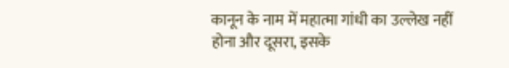कानून के नाम में महात्मा गांधी का उल्लेख नहीं होना और दूसरा, इसके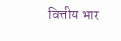वित्तीय भार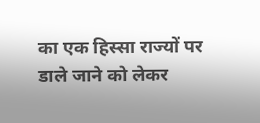का एक हिस्सा राज्यों पर डाले जाने को लेकर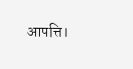आपत्ति।